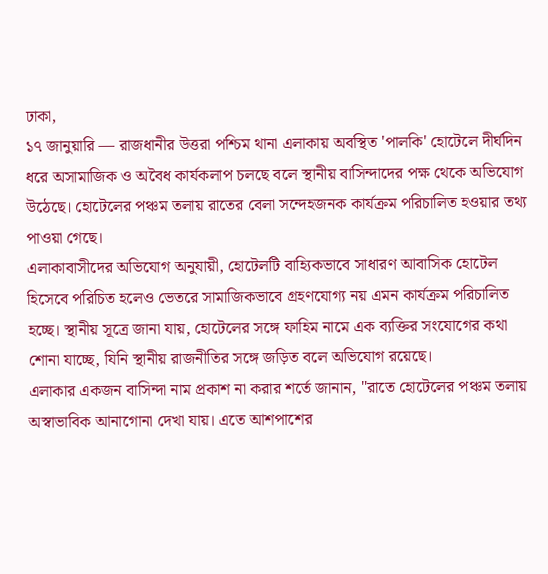ঢাকা,
১৭ জানুয়ারি — রাজধানীর উত্তরা পশ্চিম থানা এলাকায় অবস্থিত 'পালকি' হোটেলে দীর্ঘদিন ধরে অসামাজিক ও অবৈধ কার্যকলাপ চলছে বলে স্থানীয় বাসিন্দাদের পক্ষ থেকে অভিযোগ উঠেছে। হোটেলের পঞ্চম তলায় রাতের বেলা সন্দেহজনক কার্যক্রম পরিচালিত হওয়ার তথ্য পাওয়া গেছে।
এলাকাবাসীদের অভিযোগ অনুযায়ী, হোটেলটি বাহ্যিকভাবে সাধারণ আবাসিক হোটেল হিসেবে পরিচিত হলেও ভেতরে সামাজিকভাবে গ্রহণযোগ্য নয় এমন কার্যক্রম পরিচালিত হচ্ছে। স্থানীয় সূত্রে জানা যায়, হোটেলের সঙ্গে ফাহিম নামে এক ব্যক্তির সংযোগের কথা শোনা যাচ্ছে, যিনি স্থানীয় রাজনীতির সঙ্গে জড়িত বলে অভিযোগ রয়েছে।
এলাকার একজন বাসিন্দা নাম প্রকাশ না করার শর্তে জানান, "রাতে হোটেলের পঞ্চম তলায় অস্বাভাবিক আনাগোনা দেখা যায়। এতে আশপাশের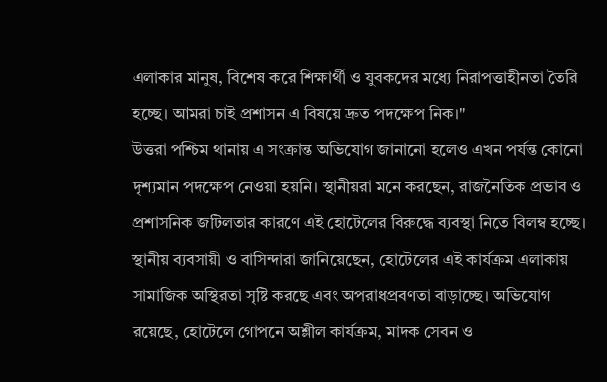এলাকার মানুষ, বিশেষ করে শিক্ষার্থী ও যুবকদের মধ্যে নিরাপত্তাহীনতা তৈরি হচ্ছে। আমরা চাই প্রশাসন এ বিষয়ে দ্রুত পদক্ষেপ নিক।"
উত্তরা পশ্চিম থানায় এ সংক্রান্ত অভিযোগ জানানো হলেও এখন পর্যন্ত কোনো দৃশ্যমান পদক্ষেপ নেওয়া হয়নি। স্থানীয়রা মনে করছেন, রাজনৈতিক প্রভাব ও প্রশাসনিক জটিলতার কারণে এই হোটেলের বিরুদ্ধে ব্যবস্থা নিতে বিলম্ব হচ্ছে।
স্থানীয় ব্যবসায়ী ও বাসিন্দারা জানিয়েছেন, হোটেলের এই কার্যক্রম এলাকায় সামাজিক অস্থিরতা সৃষ্টি করছে এবং অপরাধপ্রবণতা বাড়াচ্ছে। অভিযোগ রয়েছে, হোটেলে গোপনে অশ্লীল কার্যক্রম, মাদক সেবন ও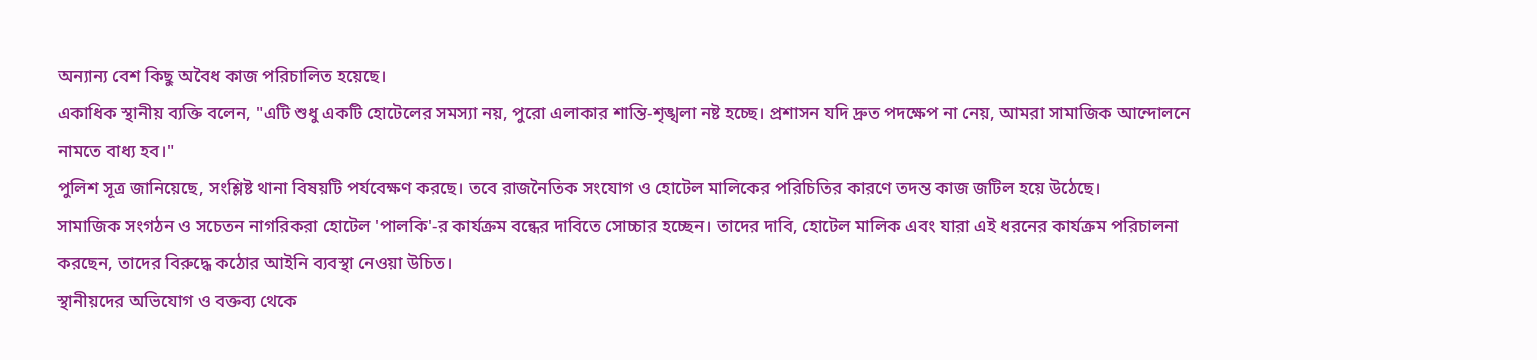অন্যান্য বেশ কিছু অবৈধ কাজ পরিচালিত হয়েছে।
একাধিক স্থানীয় ব্যক্তি বলেন, "এটি শুধু একটি হোটেলের সমস্যা নয়, পুরো এলাকার শান্তি-শৃঙ্খলা নষ্ট হচ্ছে। প্রশাসন যদি দ্রুত পদক্ষেপ না নেয়, আমরা সামাজিক আন্দোলনে নামতে বাধ্য হব।"
পুলিশ সূত্র জানিয়েছে, সংশ্লিষ্ট থানা বিষয়টি পর্যবেক্ষণ করছে। তবে রাজনৈতিক সংযোগ ও হোটেল মালিকের পরিচিতির কারণে তদন্ত কাজ জটিল হয়ে উঠেছে।
সামাজিক সংগঠন ও সচেতন নাগরিকরা হোটেল 'পালকি'-র কার্যক্রম বন্ধের দাবিতে সোচ্চার হচ্ছেন। তাদের দাবি, হোটেল মালিক এবং যারা এই ধরনের কার্যক্রম পরিচালনা করছেন, তাদের বিরুদ্ধে কঠোর আইনি ব্যবস্থা নেওয়া উচিত।
স্থানীয়দের অভিযোগ ও বক্তব্য থেকে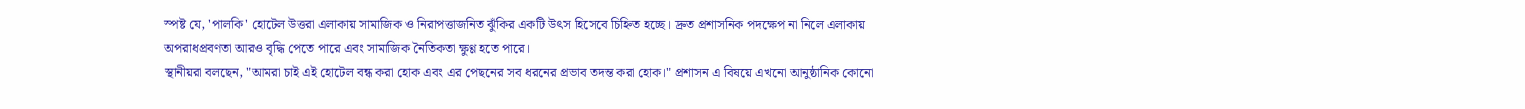স্পষ্ট যে, 'পালকি' হোটেল উত্তরা এলাকায় সামাজিক ও নিরাপত্তাজনিত ঝুঁকির একটি উৎস হিসেবে চিহ্নিত হচ্ছে। দ্রুত প্রশাসনিক পদক্ষেপ না নিলে এলাকায় অপরাধপ্রবণতা আরও বৃদ্ধি পেতে পারে এবং সামাজিক নৈতিকতা ক্ষুণ্ণ হতে পারে।
স্থানীয়রা বলছেন, "আমরা চাই এই হোটেল বন্ধ করা হোক এবং এর পেছনের সব ধরনের প্রভাব তদন্ত করা হোক।" প্রশাসন এ বিষয়ে এখনো আনুষ্ঠানিক কোনো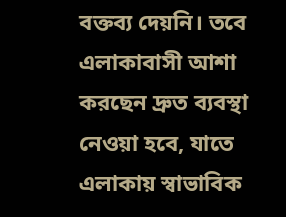বক্তব্য দেয়নি। তবে এলাকাবাসী আশা করছেন দ্রুত ব্যবস্থা নেওয়া হবে, যাতে এলাকায় স্বাভাবিক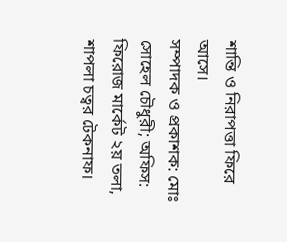শান্তি ও নিরাপত্তা ফিরে আসে।
সম্পাদক ও প্রকাশক: মোঃ সোহেল চৌধুরী; অফিস: ফিরোজ মার্কেট ২য় তলা, শাপলা চত্বর টেকনাফ।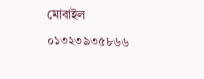মোবাইল ০১৩২৩৯৩৫৮৬৬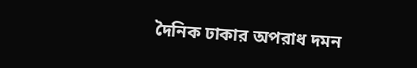দৈনিক ঢাকার অপরাধ দমন